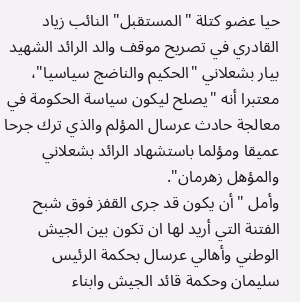حيا عضو كتلة "المستقبل" النائب زياد القادري في تصريح موقف والد الرائد الشهيد بيار بشعلاني "الحكيم والناضج سياسيا"، معتبرا أنه "يصلح ليكون سياسة الحكومة في معالجة حادث عرسال المؤلم والذي ترك جرحا عميقا ومؤلما باستشهاد الرائد بشعلاني والمؤهل زهرمان".
وأمل "أن يكون قد جرى القفز فوق شبح الفتنة التي أريد لها ان تكون بين الجيش الوطني وأهالي عرسال بحكمة الرئيس سليمان وحكمة قائد الجيش وابناء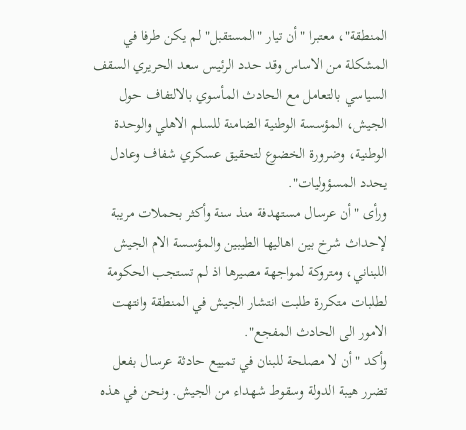المنطقة"، معتبرا "أن تيار "المستقبل" لم يكن طرفا في المشكلة من الاساس وقد حدد الرئيس سعد الحريري السقف السياسي بالتعامل مع الحادث المأسوي بالالتفاف حول الجيش، المؤسسة الوطنية الضامنة للسلم الاهلي والوحدة الوطنية، وضرورة الخضوع لتحقيق عسكري شفاف وعادل يحدد المسؤوليات".
ورأى "أن عرسال مستهدفة منذ سنة وأكثر بحملات مريبة لإحداث شرخ بين اهاليها الطيبين والمؤسسة الام الجيش اللبناني، ومتروكة لمواجهة مصيرها اذ لم تستجب الحكومة لطلبات متكررة طلبت انتشار الجيش في المنطقة وانتهت الامور الى الحادث المفجع".
وأكد "أن لا مصلحة للبنان في تمييع حادثة عرسال بفعل تضرر هيبة الدولة وسقوط شهداء من الجيش. ونحن في هذه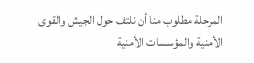المرحلة مطلوب منا أن نلتف حول الجيش والقوى الأمنية والمؤسسات الأمنية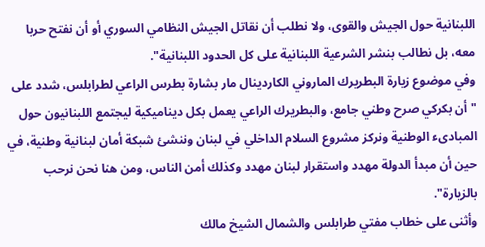اللبنانية حول الجيش والقوى، ولا نطلب أن نقاتل الجيش النظامي السوري أو أن نفتح حربا معه، بل نطالب بنشر الشرعية اللبنانية على كل الحدود اللبنانية".
وفي موضوع زيارة البطريرك الماروني الكاردينال مار بشارة بطرس الراعي لطرابلس، شدد على "أن بكركي صرح وطني جامع، والبطريرك الراعي يعمل بكل ديناميكية ليجتمع اللبنانيون حول المبادىء الوطنية ونركز مشروع السلام الداخلي في لبنان وننشئ شبكة أمان لبنانية وطنية، في حين أن مبدأ الدولة مهدد واستقرار لبنان مهدد وكذلك أمن الناس، ومن هنا نحن نرحب بالزيارة".
وأثنى على خطاب مفتي طرابلس والشمال الشيخ مالك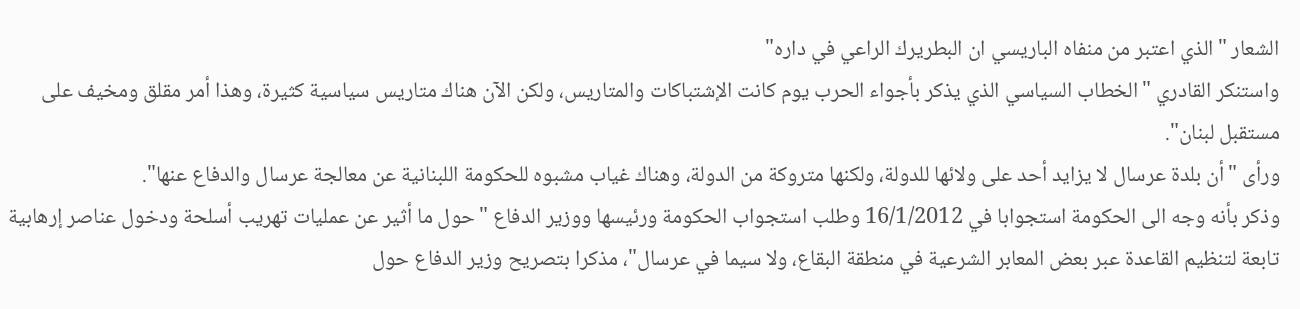الشعار "الذي اعتبر من منفاه الباريسي ان البطريرك الراعي في داره"
واستنكر القادري "الخطاب السياسي الذي يذكر بأجواء الحرب يوم كانت الإشتباكات والمتاريس، ولكن الآن هناك متاريس سياسية كثيرة، وهذا أمر مقلق ومخيف على مستقبل لبنان".
ورأى "أن بلدة عرسال لا يزايد أحد على ولائها للدولة، ولكنها متروكة من الدولة، وهناك غياب مشبوه للحكومة اللبنانية عن معالجة عرسال والدفاع عنها".
وذكر بأنه وجه الى الحكومة استجوابا في 16/1/2012 وطلب استجواب الحكومة ورئيسها ووزير الدفاع "حول ما أثير عن عمليات تهريب أسلحة ودخول عناصر إرهابية تابعة لتنظيم القاعدة عبر بعض المعابر الشرعية في منطقة البقاع، ولا سيما في عرسال"، مذكرا بتصريح وزير الدفاع حول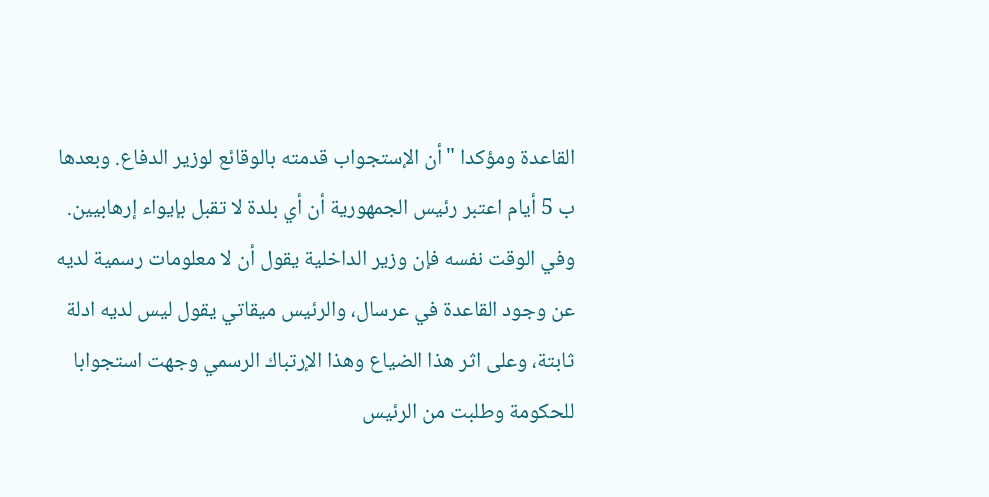القاعدة ومؤكدا "أن الإستجواب قدمته بالوقائع لوزير الدفاع. وبعدها ب 5 أيام اعتبر رئيس الجمهورية أن أي بلدة لا تقبل بإيواء إرهابيين. وفي الوقت نفسه فإن وزير الداخلية يقول أن لا معلومات رسمية لديه عن وجود القاعدة في عرسال، والرئيس ميقاتي يقول ليس لديه ادلة ثابتة، وعلى اثر هذا الضياع وهذا الإرتباك الرسمي وجهت استجوابا للحكومة وطلبت من الرئيس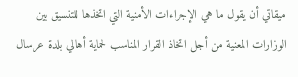ميقاتي أن يقول ما هي الإجراءات الأمنية التي اتخذها للتنسيق بين الوزارات المعنية من أجل اتخاذ القرار المناسب لحماية أهالي بلدة عرسال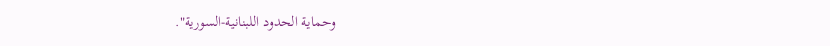وحماية الحدود اللبنانية-السورية".